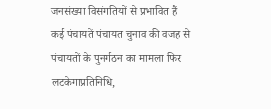जनसंख्या विसंगतियों से प्रभावित हैं कई पंचायतें पंचायत चुनाव की वजह से पंचायतों के पुनर्गठन का मामला फिर लटकेगाप्रतिनिधि,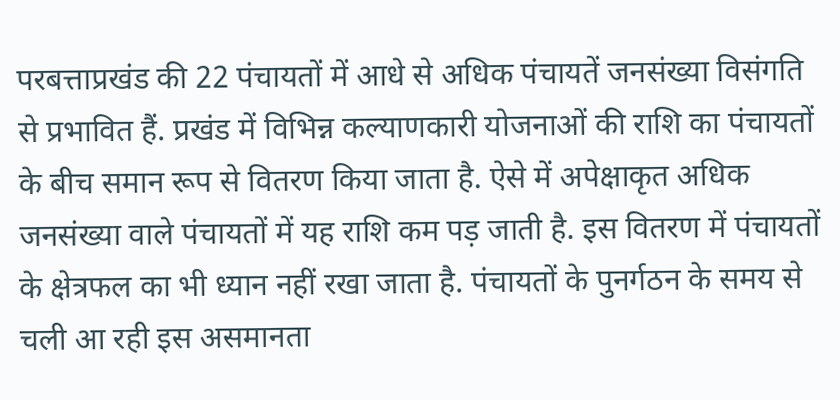परबत्ताप्रखंड की 22 पंचायतों में आधे से अधिक पंचायतें जनसंख्या विसंगति से प्रभावित हैं. प्रखंड में विभिन्न कल्याणकारी योजनाओं की राशि का पंचायतों के बीच समान रूप से वितरण किया जाता है. ऐसे में अपेक्षाकृत अधिक जनसंख्या वाले पंचायतों में यह राशि कम पड़ जाती है. इस वितरण में पंचायतों के क्षेत्रफल का भी ध्यान नहीं रखा जाता है. पंचायतों के पुनर्गठन के समय से चली आ रही इस असमानता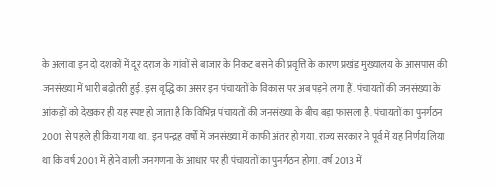के अलावा इन दो दशकों में दूर दराज के गांवों से बाजार के निकट बसने की प्रवृत्ति के कारण प्रखंड मुख्यालय के आसपास की जनसंख्या में भारी बढ़ोतरी हुई. इस वृद्धि का असर इन पंचायतों के विकास पर अब पड़ने लगा हैं. पंचायतों की जनसंख्या के आंकड़ों को देखकर ही यह स्पष्ट हो जाता है कि विभिन्न पंचायतों की जनसंख्या के बीच बड़ा फासला है. पंचायतों का पुनर्गठन 2001 से पहले ही किया गया था. इन पन्द्रह वर्षों में जनसंख्या में काफी अंतर हो गया. राज्य सरकार ने पूर्व में यह निर्णय लिया था कि वर्ष 2001 में होने वाली जनगणना के आधार पर ही पंचायतों का पुनर्गठन होगा. वर्ष 2013 में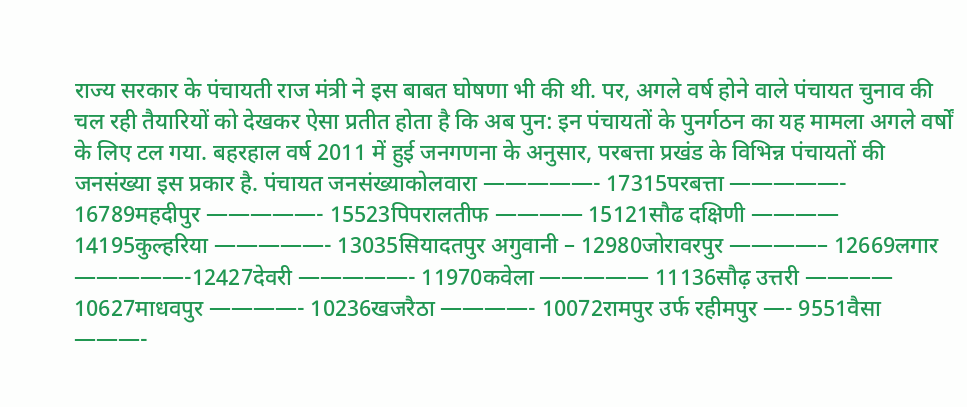राज्य सरकार के पंचायती राज मंत्री ने इस बाबत घोषणा भी की थी. पर, अगले वर्ष होने वाले पंचायत चुनाव की चल रही तैयारियों को देखकर ऐसा प्रतीत होता है कि अब पुन: इन पंचायतों के पुनर्गठन का यह मामला अगले वर्षों के लिए टल गया. बहरहाल वर्ष 2011 में हुई जनगणना के अनुसार, परबत्ता प्रखंड के विभिन्न पंचायतों की जनसंख्या इस प्रकार है. पंचायत जनसंख्याकोलवारा —————- 17315परबत्ता —————- 16789महदीपुर —————- 15523पिपरालतीफ ———— 15121सौढ दक्षिणी ———— 14195कुल्हरिया —————- 13035सियादतपुर अगुवानी – 12980जोरावरपुर ————– 12669लगार —————-12427देवरी —————- 11970कवेला ————— 11136सौढ़ उत्तरी ———— 10627माधवपुर ————- 10236खजरैठा ————- 10072रामपुर उर्फ रहीमपुर —- 9551वैसा ———-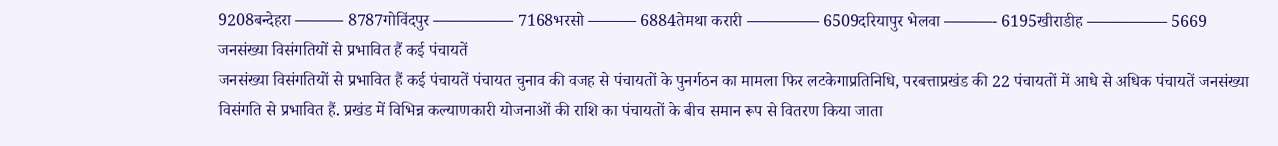9208बन्देहरा ——— 8787गोविंदपुर ————— 7168भरसो ——— 6884तेमथा करारी ————– 6509दरियापुर भेलवा ———- 6195खीराडीह ————— 5669
जनसंख्या विसंगतियों से प्रभावित हैं कई पंचायतें
जनसंख्या विसंगतियों से प्रभावित हैं कई पंचायतें पंचायत चुनाव की वजह से पंचायतों के पुनर्गठन का मामला फिर लटकेगाप्रतिनिधि, परबत्ताप्रखंड की 22 पंचायतों में आधे से अधिक पंचायतें जनसंख्या विसंगति से प्रभावित हैं. प्रखंड में विभिन्न कल्याणकारी योजनाओं की राशि का पंचायतों के बीच समान रूप से वितरण किया जाता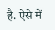है. ऐसे में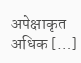अपेक्षाकृत अधिक […]